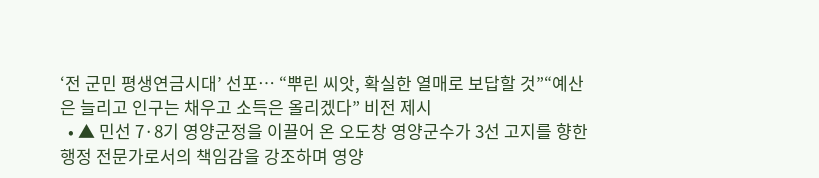‘전 군민 평생연금시대’ 선포… “뿌린 씨앗, 확실한 열매로 보답할 것”“예산은 늘리고 인구는 채우고 소득은 올리겠다” 비전 제시
  • ▲ 민선 7·8기 영양군정을 이끌어 온 오도창 영양군수가 3선 고지를 향한 행정 전문가로서의 책임감을 강조하며 영양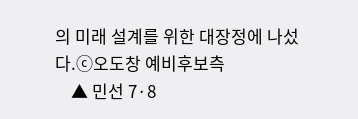의 미래 설계를 위한 대장정에 나섰다.ⓒ오도창 예비후보측
    ▲ 민선 7·8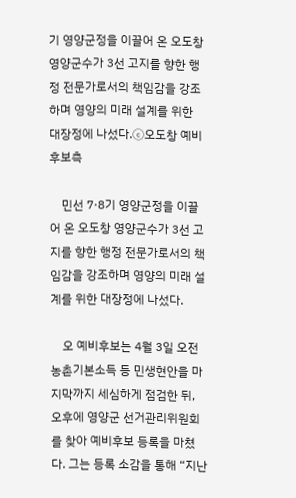기 영양군정을 이끌어 온 오도창 영양군수가 3선 고지를 향한 행정 전문가로서의 책임감을 강조하며 영양의 미래 설계를 위한 대장정에 나섰다.ⓒ오도창 예비후보측

    민선 7·8기 영양군정을 이끌어 온 오도창 영양군수가 3선 고지를 향한 행정 전문가로서의 책임감을 강조하며 영양의 미래 설계를 위한 대장정에 나섰다.

    오 예비후보는 4월 3일 오전 농촌기본소득 등 민생현안을 마지막까지 세심하게 점검한 뒤, 오후에 영양군 선거관리위원회를 찾아 예비후보 등록을 마쳤다. 그는 등록 소감을 통해 “지난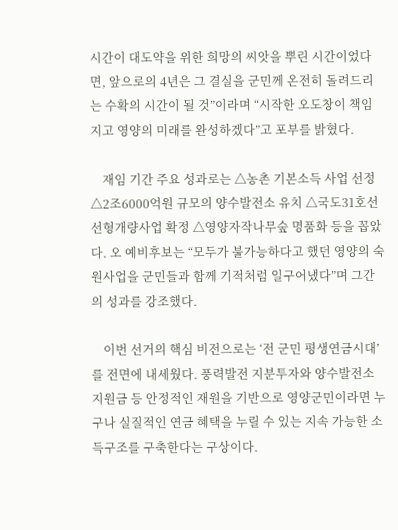시간이 대도약을 위한 희망의 씨앗을 뿌린 시간이었다면, 앞으로의 4년은 그 결실을 군민께 온전히 돌려드리는 수확의 시간이 될 것”이라며 “시작한 오도창이 책임지고 영양의 미래를 완성하겠다”고 포부를 밝혔다.

    재임 기간 주요 성과로는 △농촌 기본소득 사업 선정 △2조6000억원 규모의 양수발전소 유치 △국도31호선 선형개량사업 확정 △영양자작나무숲 명품화 등을 꼽았다. 오 예비후보는 “모두가 불가능하다고 했던 영양의 숙원사업을 군민들과 함께 기적처럼 일구어냈다”며 그간의 성과를 강조했다.

    이번 선거의 핵심 비전으로는 ‘전 군민 평생연금시대’를 전면에 내세웠다. 풍력발전 지분투자와 양수발전소 지원금 등 안정적인 재원을 기반으로 영양군민이라면 누구나 실질적인 연금 혜택을 누릴 수 있는 지속 가능한 소득구조를 구축한다는 구상이다.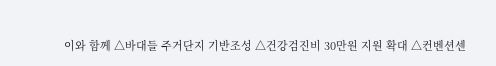이와 함께 △바대들 주거단지 기반조성 △건강검진비 30만원 지원 확대 △컨벤션센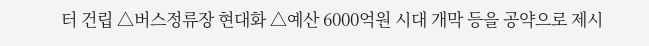터 건립 △버스정류장 현대화 △예산 6000억원 시대 개막 등을 공약으로 제시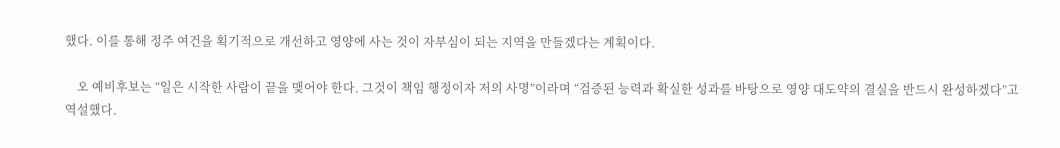했다. 이를 통해 정주 여건을 획기적으로 개선하고 영양에 사는 것이 자부심이 되는 지역을 만들겠다는 계획이다.

    오 예비후보는 “일은 시작한 사람이 끝을 맺어야 한다. 그것이 책임 행정이자 저의 사명”이라며 “검증된 능력과 확실한 성과를 바탕으로 영양 대도약의 결실을 반드시 완성하겠다”고 역설했다.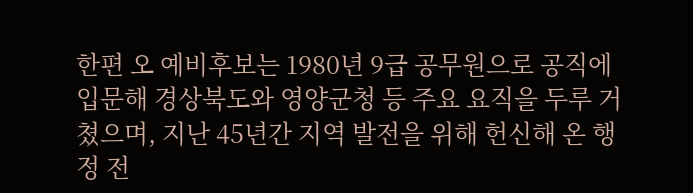한편 오 예비후보는 1980년 9급 공무원으로 공직에 입문해 경상북도와 영양군청 등 주요 요직을 두루 거쳤으며, 지난 45년간 지역 발전을 위해 헌신해 온 행정 전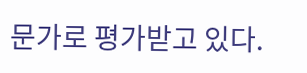문가로 평가받고 있다.